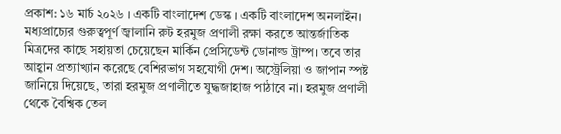প্রকাশ: ১৬ মার্চ ২০২৬ । একটি বাংলাদেশ ডেস্ক । একটি বাংলাদেশ অনলাইন।
মধ্যপ্রাচ্যের গুরুত্বপূর্ণ জ্বালানি রুট হরমুজ প্রণালী রক্ষা করতে আন্তর্জাতিক মিত্রদের কাছে সহায়তা চেয়েছেন মার্কিন প্রেসিডেন্ট ডোনাল্ড ট্রাম্প। তবে তার আহ্বান প্রত্যাখ্যান করেছে বেশিরভাগ সহযোগী দেশ। অস্ট্রেলিয়া ও জাপান স্পষ্ট জানিয়ে দিয়েছে, তারা হরমুজ প্রণালীতে যুদ্ধজাহাজ পাঠাবে না। হরমুজ প্রণালী থেকে বৈশ্বিক তেল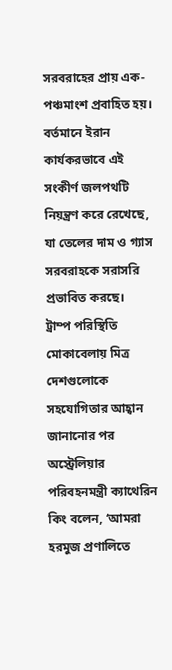সরবরাহের প্রায় এক-পঞ্চমাংশ প্রবাহিত হয়। বর্তমানে ইরান কার্যকরভাবে এই সংকীর্ণ জলপথটি নিয়ন্ত্রণ করে রেখেছে, যা তেলের দাম ও গ্যাস সরবরাহকে সরাসরি প্রভাবিত করছে।
ট্রাম্প পরিস্থিতি মোকাবেলায় মিত্র দেশগুলোকে সহযোগিতার আহ্বান জানানোর পর অস্ট্রেলিয়ার পরিবহনমন্ত্রী ক্যাথেরিন কিং বলেন, ‘আমরা হরমুজ প্রণালিতে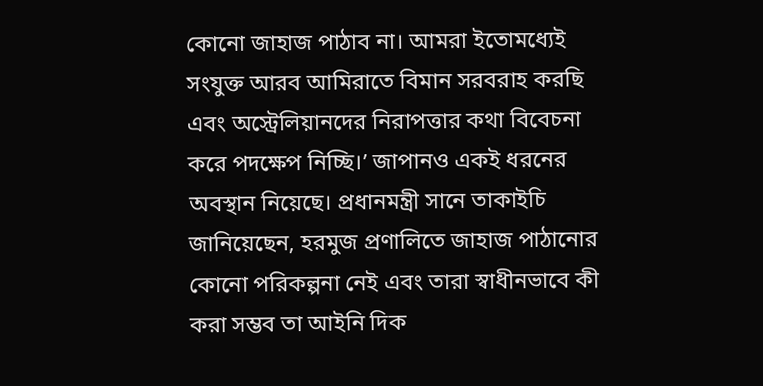কোনো জাহাজ পাঠাব না। আমরা ইতোমধ্যেই সংযুক্ত আরব আমিরাতে বিমান সরবরাহ করছি এবং অস্ট্রেলিয়ানদের নিরাপত্তার কথা বিবেচনা করে পদক্ষেপ নিচ্ছি।’ জাপানও একই ধরনের অবস্থান নিয়েছে। প্রধানমন্ত্রী সানে তাকাইচি জানিয়েছেন, হরমুজ প্রণালিতে জাহাজ পাঠানোর কোনো পরিকল্পনা নেই এবং তারা স্বাধীনভাবে কী করা সম্ভব তা আইনি দিক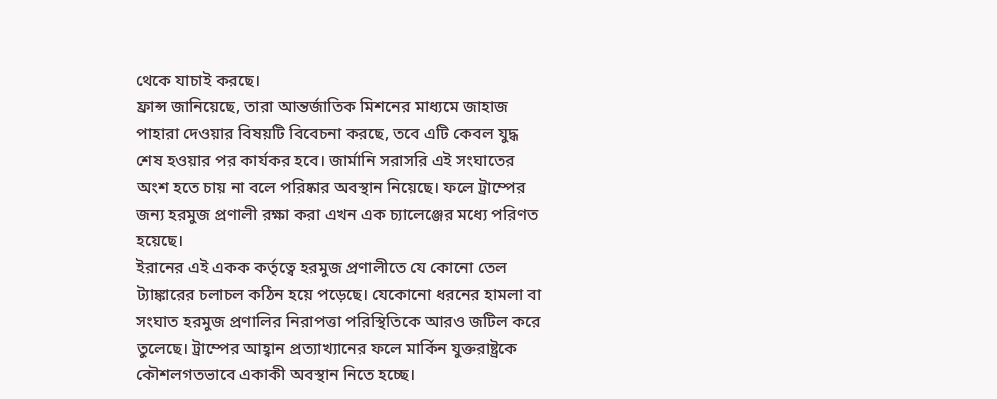থেকে যাচাই করছে।
ফ্রান্স জানিয়েছে, তারা আন্তর্জাতিক মিশনের মাধ্যমে জাহাজ পাহারা দেওয়ার বিষয়টি বিবেচনা করছে, তবে এটি কেবল যুদ্ধ শেষ হওয়ার পর কার্যকর হবে। জার্মানি সরাসরি এই সংঘাতের অংশ হতে চায় না বলে পরিষ্কার অবস্থান নিয়েছে। ফলে ট্রাম্পের জন্য হরমুজ প্রণালী রক্ষা করা এখন এক চ্যালেঞ্জের মধ্যে পরিণত হয়েছে।
ইরানের এই একক কর্তৃত্বে হরমুজ প্রণালীতে যে কোনো তেল ট্যাঙ্কারের চলাচল কঠিন হয়ে পড়েছে। যেকোনো ধরনের হামলা বা সংঘাত হরমুজ প্রণালির নিরাপত্তা পরিস্থিতিকে আরও জটিল করে তুলেছে। ট্রাম্পের আহ্বান প্রত্যাখ্যানের ফলে মার্কিন যুক্তরাষ্ট্রকে কৌশলগতভাবে একাকী অবস্থান নিতে হচ্ছে।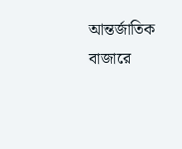আন্তর্জাতিক বাজারে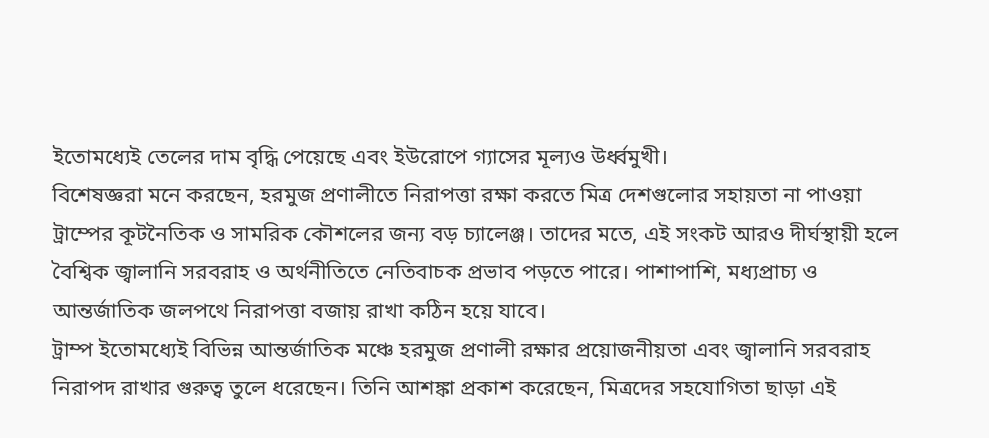ইতোমধ্যেই তেলের দাম বৃদ্ধি পেয়েছে এবং ইউরোপে গ্যাসের মূল্যও উর্ধ্বমুখী।
বিশেষজ্ঞরা মনে করছেন, হরমুজ প্রণালীতে নিরাপত্তা রক্ষা করতে মিত্র দেশগুলোর সহায়তা না পাওয়া ট্রাম্পের কূটনৈতিক ও সামরিক কৌশলের জন্য বড় চ্যালেঞ্জ। তাদের মতে, এই সংকট আরও দীর্ঘস্থায়ী হলে বৈশ্বিক জ্বালানি সরবরাহ ও অর্থনীতিতে নেতিবাচক প্রভাব পড়তে পারে। পাশাপাশি, মধ্যপ্রাচ্য ও আন্তর্জাতিক জলপথে নিরাপত্তা বজায় রাখা কঠিন হয়ে যাবে।
ট্রাম্প ইতোমধ্যেই বিভিন্ন আন্তর্জাতিক মঞ্চে হরমুজ প্রণালী রক্ষার প্রয়োজনীয়তা এবং জ্বালানি সরবরাহ নিরাপদ রাখার গুরুত্ব তুলে ধরেছেন। তিনি আশঙ্কা প্রকাশ করেছেন, মিত্রদের সহযোগিতা ছাড়া এই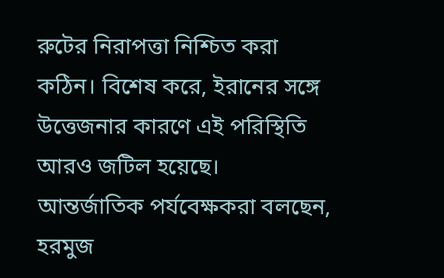রুটের নিরাপত্তা নিশ্চিত করা কঠিন। বিশেষ করে, ইরানের সঙ্গে উত্তেজনার কারণে এই পরিস্থিতি আরও জটিল হয়েছে।
আন্তর্জাতিক পর্যবেক্ষকরা বলছেন, হরমুজ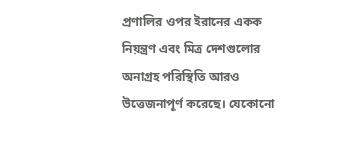প্রণালির ওপর ইরানের একক নিয়ন্ত্রণ এবং মিত্র দেশগুলোর অনাগ্রহ পরিস্থিতি আরও উত্তেজনাপূর্ণ করেছে। যেকোনো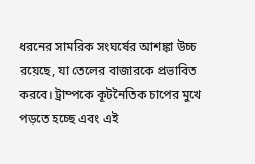ধরনের সামরিক সংঘর্ষের আশঙ্কা উচ্চ রয়েছে, যা তেলের বাজারকে প্রভাবিত করবে। ট্রাম্পকে কূটনৈতিক চাপের মুখে পড়তে হচ্ছে এবং এই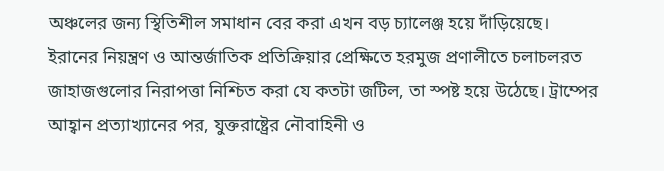অঞ্চলের জন্য স্থিতিশীল সমাধান বের করা এখন বড় চ্যালেঞ্জ হয়ে দাঁড়িয়েছে।
ইরানের নিয়ন্ত্রণ ও আন্তর্জাতিক প্রতিক্রিয়ার প্রেক্ষিতে হরমুজ প্রণালীতে চলাচলরত জাহাজগুলোর নিরাপত্তা নিশ্চিত করা যে কতটা জটিল, তা স্পষ্ট হয়ে উঠেছে। ট্রাম্পের আহ্বান প্রত্যাখ্যানের পর, যুক্তরাষ্ট্রের নৌবাহিনী ও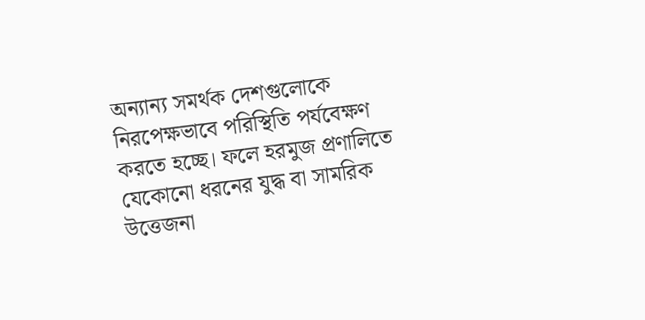অন্যান্য সমর্থক দেশগুলোকে নিরপেক্ষভাবে পরিস্থিতি পর্যবেক্ষণ করতে হচ্ছে। ফলে হরমুজ প্রণালিতে যেকোনো ধরনের যুদ্ধ বা সামরিক উত্তেজনা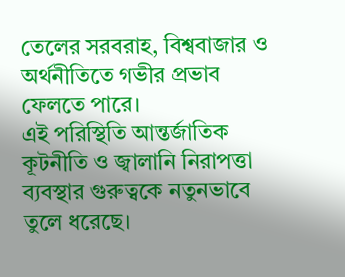তেলের সরবরাহ, বিশ্ববাজার ও অর্থনীতিতে গভীর প্রভাব ফেলতে পারে।
এই পরিস্থিতি আন্তর্জাতিক কূটনীতি ও জ্বালানি নিরাপত্তা ব্যবস্থার গুরুত্বকে নতুনভাবে তুলে ধরেছে।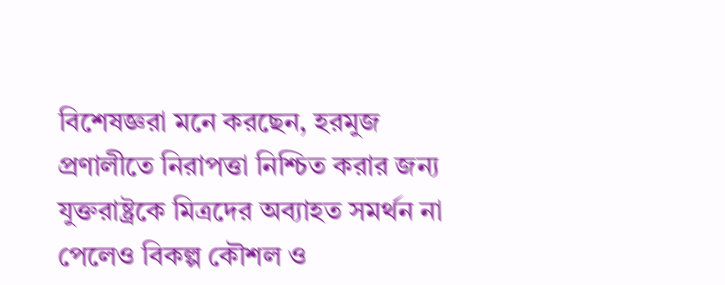বিশেষজ্ঞরা মনে করছেন, হরমুজ প্রণালীতে নিরাপত্তা নিশ্চিত করার জন্য যুক্তরাষ্ট্রকে মিত্রদের অব্যাহত সমর্থন না পেলেও বিকল্প কৌশল ও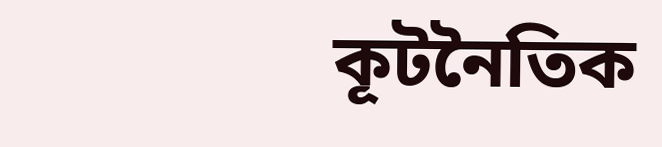কূটনৈতিক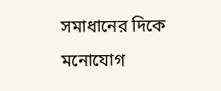সমাধানের দিকে মনোযোগ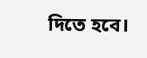দিতে হবে।